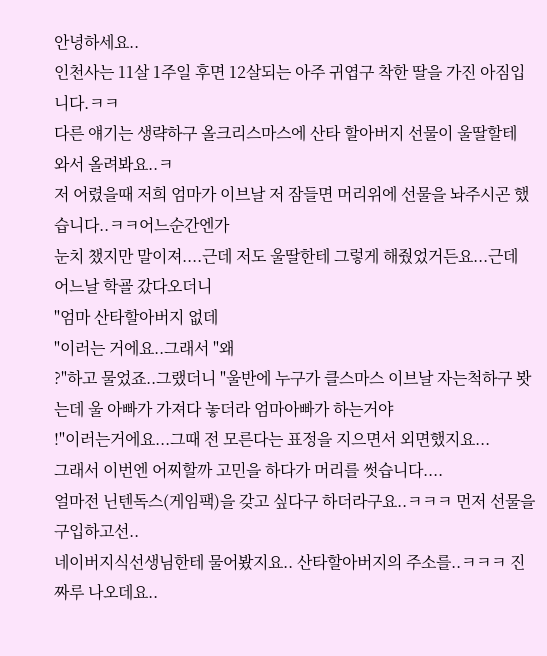안녕하세요..
인천사는 11살 1주일 후면 12살되는 아주 귀엽구 착한 딸을 가진 아짐입니다.ㅋㅋ
다른 얘기는 생략하구 올크리스마스에 산타 할아버지 선물이 울딸할테 와서 올려봐요..ㅋ
저 어렸을때 저희 엄마가 이브날 저 잠들면 머리위에 선물을 놔주시곤 했습니다..ㅋㅋ어느순간엔가
눈치 챘지만 말이져....근데 저도 울딸한테 그렇게 해줬었거든요...근데 어느날 학굘 갔다오더니
"엄마 산타할아버지 없데
"이러는 거에요..그래서 "왜
?"하고 물었죠..그랬더니 "울반에 누구가 클스마스 이브날 자는척하구 봣는데 울 아빠가 가져다 놓더라 엄마아빠가 하는거야
!"이러는거에요...그때 전 모른다는 표정을 지으면서 외면했지요...
그래서 이번엔 어찌할까 고민을 하다가 머리를 썻습니다....
얼마전 닌텐독스(게임팩)을 갖고 싶다구 하더라구요..ㅋㅋㅋ 먼저 선물을 구입하고선..
네이버지식선생님한테 물어봤지요.. 산타할아버지의 주소를..ㅋㅋㅋ 진짜루 나오데요..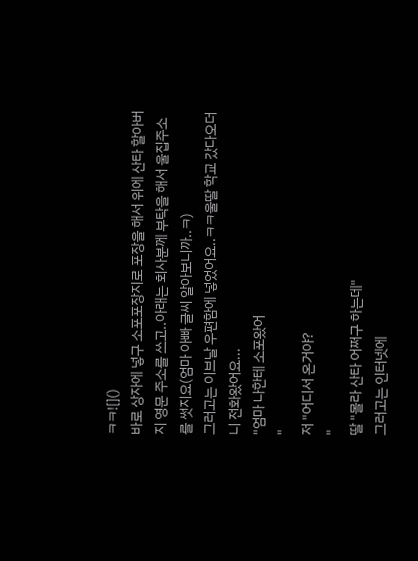ㅋㅋ![]()
바로 상자에 넣구 소포포장지로 포장을 해서 위에 산타 할아버지 영문 주소를 쓰고..아래는 회사분께 부탁을 해서 울집주소를 썻지요(엄마 아빠 글씨 알아보니까..ㅋ)
그러고는 이브날 우편함에 넣었어요..ㅋㅋ울딸 학교 갔다오더니 전화왔어요...
"엄마 나한테 소포왔어
"
저 "어디서 온거야?
"
딸 "몰라 산타 어쩌구 하는데"
그러고는 인터넷에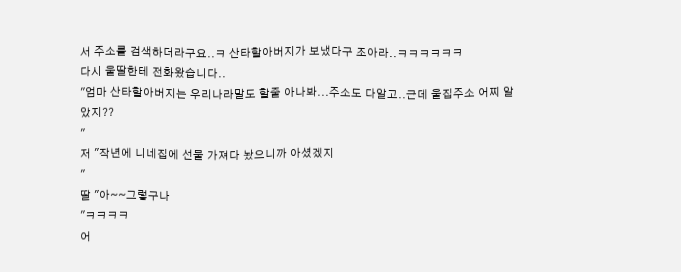서 주소를 검색하더라구요..ㅋ 산타할아버지가 보냈다구 조아라..ㅋㅋㅋㅋㅋㅋ
다시 울딸한테 전화왔습니다..
"엄마 산타할아버지는 우리나라말도 할줄 아나봐...주소도 다알고..근데 울집주소 어찌 알았지??
"
저 "작년에 니네집에 선물 가져다 놨으니까 아셨겠지
"
딸 "아~~그렇구나
"ㅋㅋㅋㅋ
어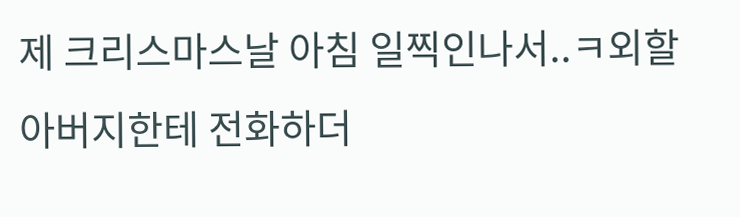제 크리스마스날 아침 일찍인나서..ㅋ외할아버지한테 전화하더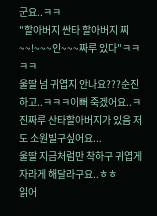군요..ㅋㅋ
"할아버지 싼타 할아버지 찌~~!~~~인~~~짜루 있다"ㅋㅋㅋㅋ
울딸 넘 귀엽지 안나요???순진하고..ㅋㅋㅋ이뻐 죽겠어요..ㅋ
진짜루 산타할아버지가 있음 저도 소원빌구싶어요...
울딸 지금처럼만 착하구 귀엽게 자라게 해달라구요..ㅎㅎ
읽어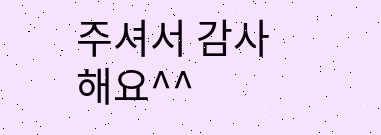주셔서 감사해요^^